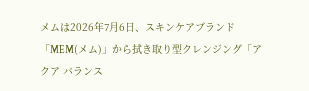メムは2026年7月6日、スキンケアブランド「MEM(メム)」から拭き取り型クレンジング「アクア バランス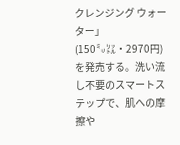クレンジング ウォーター」(150㍉㍑・2970円)を発売する。洗い流し不要のスマートステップで、肌への摩擦や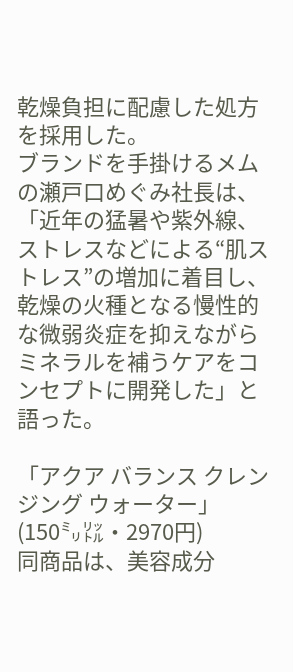乾燥負担に配慮した処方を採用した。
ブランドを手掛けるメムの瀬戸口めぐみ社長は、「近年の猛暑や紫外線、ストレスなどによる“肌ストレス”の増加に着目し、乾燥の火種となる慢性的な微弱炎症を抑えながらミネラルを補うケアをコンセプトに開発した」と語った。

「アクア バランス クレンジング ウォーター」(150㍉㍑・2970円)
同商品は、美容成分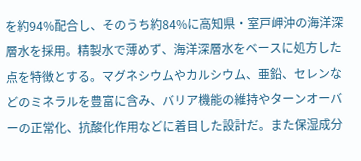を約94%配合し、そのうち約84%に高知県・室戸岬沖の海洋深層水を採用。精製水で薄めず、海洋深層水をベースに処方した点を特徴とする。マグネシウムやカルシウム、亜鉛、セレンなどのミネラルを豊富に含み、バリア機能の維持やターンオーバーの正常化、抗酸化作用などに着目した設計だ。また保湿成分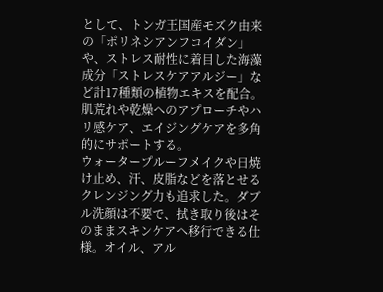として、トンガ王国産モズク由来の「ポリネシアンフコイダン」や、ストレス耐性に着目した海藻成分「ストレスケアアルジー」など計17種類の植物エキスを配合。肌荒れや乾燥へのアプローチやハリ感ケア、エイジングケアを多角的にサポートする。
ウォータープルーフメイクや日焼け止め、汗、皮脂などを落とせるクレンジング力も追求した。ダブル洗顔は不要で、拭き取り後はそのままスキンケアへ移行できる仕様。オイル、アル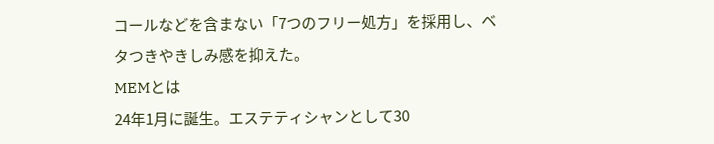コールなどを含まない「7つのフリー処方」を採用し、ベタつきやきしみ感を抑えた。
MEMとは
24年1月に誕生。エステティシャンとして30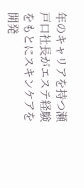年のキャリアを持つ瀬戸口社長がエステ経験をもとにスキンケアを開発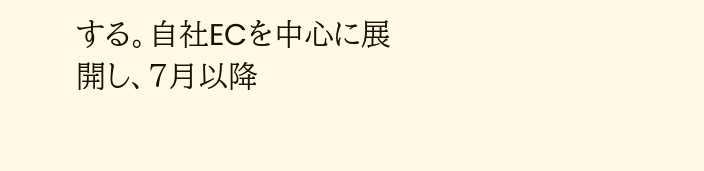する。自社ECを中心に展開し、7月以降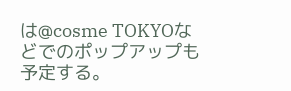は@cosme TOKYOなどでのポップアップも予定する。